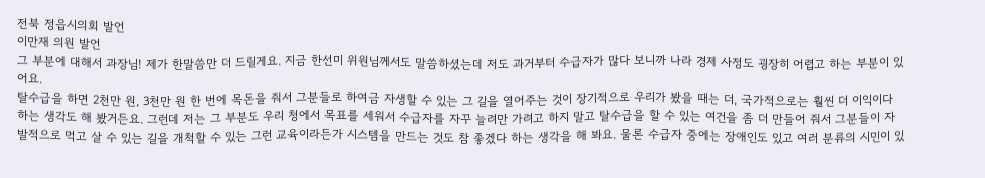전북 정읍시의회 발언
이만재 의원 발언
그 부분에 대해서 과장님! 제가 한말씀만 더 드릴게요. 지금 한선미 위원님께서도 말씀하셨는데 저도 과거부터 수급자가 많다 보니까 나라 경제 사정도 굉장히 어렵고 하는 부분이 있어요.
탈수급을 하면 2천만 원, 3천만 원 한 번에 목돈을 줘서 그분들로 하여금 자생할 수 있는 그 길을 열어주는 것이 장기적으로 우리가 봤을 때는 더, 국가적으로는 훨씬 더 이익이다 하는 생각도 해 봤거든요. 그런데 저는 그 부분도 우리 청에서 목표를 세워서 수급자를 자꾸 늘려만 가려고 하지 말고 탈수급을 할 수 있는 여건을 좀 더 만들어 줘서 그분들이 자발적으로 먹고 살 수 있는 길을 개척할 수 있는 그런 교육이라든가 시스템을 만드는 것도 참 좋겠다 하는 생각을 해 봐요. 물론 수급자 중에는 장애인도 있고 여러 분류의 시민이 있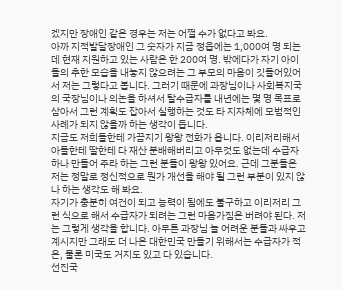겠지만 장애인 같은 경우는 저는 어쩔 수가 없다고 봐요.
아까 지적발달장애인 그 숫자가 지금 정읍에는 1,000여 명 되는데 현재 지원하고 있는 사람은 한 200여 명. 밖에다가 자기 아이들의 추한 모습을 내놓지 않으려는 그 부모의 마음이 깃들어있어서 저는 그렇다고 봅니다. 그러기 때문에 과장님이나 사회복지국의 국장님이나 의논을 하셔서 탈수급자를 내년에는 몇 명 목표로 삼아서 그런 계획도 잡아서 실행하는 것도 타 지자체에 모범적인 사례가 되지 않을까 하는 생각이 듭니다.
지금도 저희들한테 가끔지기 왕왕 전화가 옵니다. 이리저리해서 아들한테 딸한테 다 재산 분배해버리고 아무것도 없는데 수급자 하나 만들어 주라 하는 그런 분들이 왕왕 있어요. 근데 그분들은 저는 정말로 정신적으로 뭔가 개선을 해야 될 그런 부분이 있지 않나 하는 생각도 해 봐요.
자기가 충분히 여건이 되고 능력이 됨에도 불구하고 이리저리 그런 식으로 해서 수급자가 되려는 그런 마음가짐은 버려야 된다. 저는 그렇게 생각을 합니다. 아무튼 과장님 늘 어려운 분들과 싸우고 계시지만 그래도 더 나은 대한민국 만들기 위해서는 수급자가 적은, 물론 미국도 거지도 있고 다 있습니다.
선진국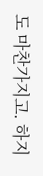도 마찬가지고. 하지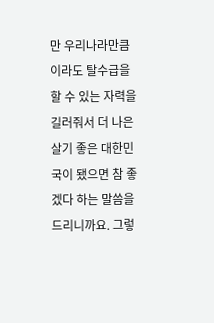만 우리나라만큼이라도 탈수급을 할 수 있는 자력을 길러줘서 더 나은 살기 좋은 대한민국이 됐으면 참 좋겠다 하는 말씀을 드리니까요. 그렇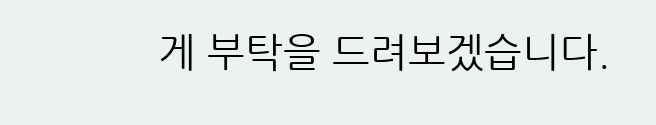게 부탁을 드려보겠습니다.